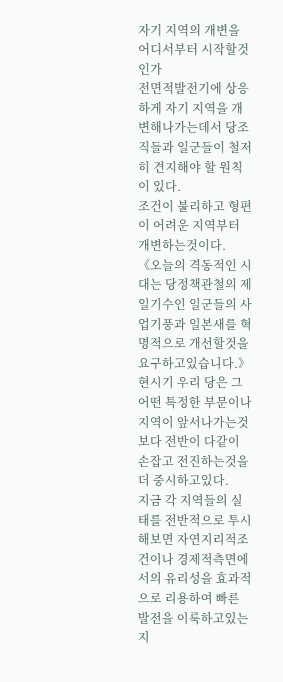자기 지역의 개변을 어디서부터 시작할것인가
전면적발전기에 상응하게 자기 지역을 개변해나가는데서 당조직들과 일군들이 철저히 견지해야 할 원칙이 있다.
조건이 불리하고 형편이 어려운 지역부터 개변하는것이다.
《오늘의 격동적인 시대는 당정책관철의 제일기수인 일군들의 사업기풍과 일본새를 혁명적으로 개선할것을 요구하고있습니다.》
현시기 우리 당은 그 어떤 특정한 부문이나 지역이 앞서나가는것보다 전반이 다같이 손잡고 전진하는것을 더 중시하고있다.
지금 각 지역들의 실태를 전반적으로 투시해보면 자연지리적조건이나 경제적측면에서의 유리성을 효과적으로 리용하여 빠른 발전을 이룩하고있는 지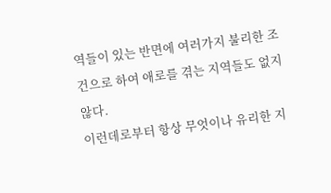역들이 있는 반면에 여러가지 불리한 조건으로 하여 애로를 겪는 지역들도 없지 않다.
이런데로부터 항상 무엇이나 유리한 지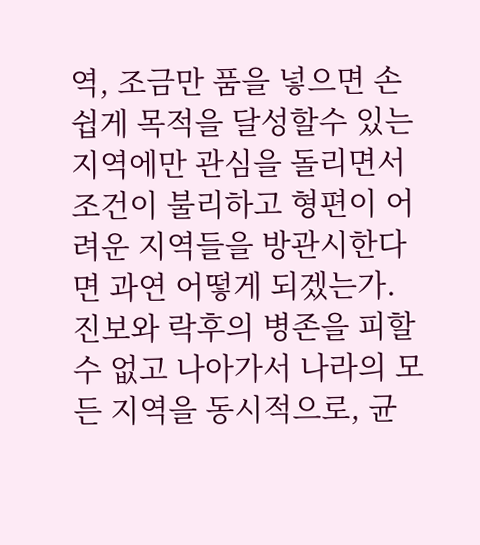역, 조금만 품을 넣으면 손쉽게 목적을 달성할수 있는 지역에만 관심을 돌리면서 조건이 불리하고 형편이 어려운 지역들을 방관시한다면 과연 어떻게 되겠는가.
진보와 락후의 병존을 피할수 없고 나아가서 나라의 모든 지역을 동시적으로, 균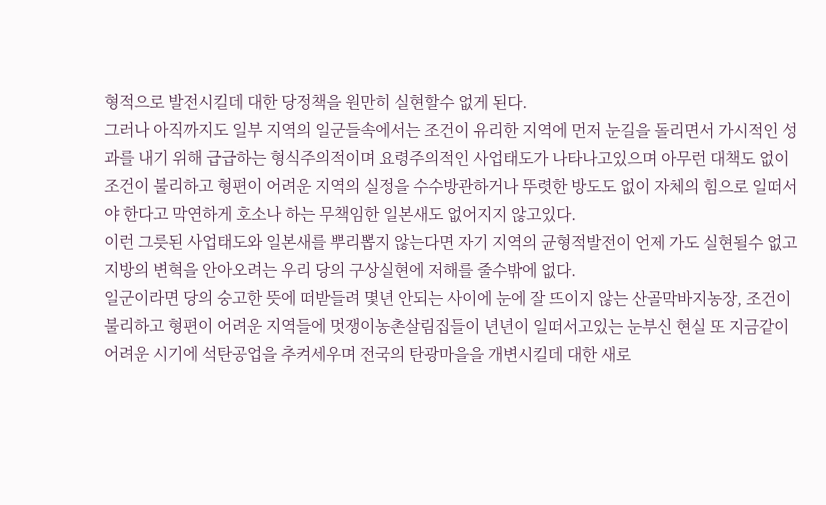형적으로 발전시킬데 대한 당정책을 원만히 실현할수 없게 된다.
그러나 아직까지도 일부 지역의 일군들속에서는 조건이 유리한 지역에 먼저 눈길을 돌리면서 가시적인 성과를 내기 위해 급급하는 형식주의적이며 요령주의적인 사업태도가 나타나고있으며 아무런 대책도 없이 조건이 불리하고 형편이 어려운 지역의 실정을 수수방관하거나 뚜렷한 방도도 없이 자체의 힘으로 일떠서야 한다고 막연하게 호소나 하는 무책임한 일본새도 없어지지 않고있다.
이런 그릇된 사업태도와 일본새를 뿌리뽑지 않는다면 자기 지역의 균형적발전이 언제 가도 실현될수 없고 지방의 변혁을 안아오려는 우리 당의 구상실현에 저해를 줄수밖에 없다.
일군이라면 당의 숭고한 뜻에 떠받들려 몇년 안되는 사이에 눈에 잘 뜨이지 않는 산골막바지농장, 조건이 불리하고 형편이 어려운 지역들에 멋쟁이농촌살림집들이 년년이 일떠서고있는 눈부신 현실 또 지금같이 어려운 시기에 석탄공업을 추켜세우며 전국의 탄광마을을 개변시킬데 대한 새로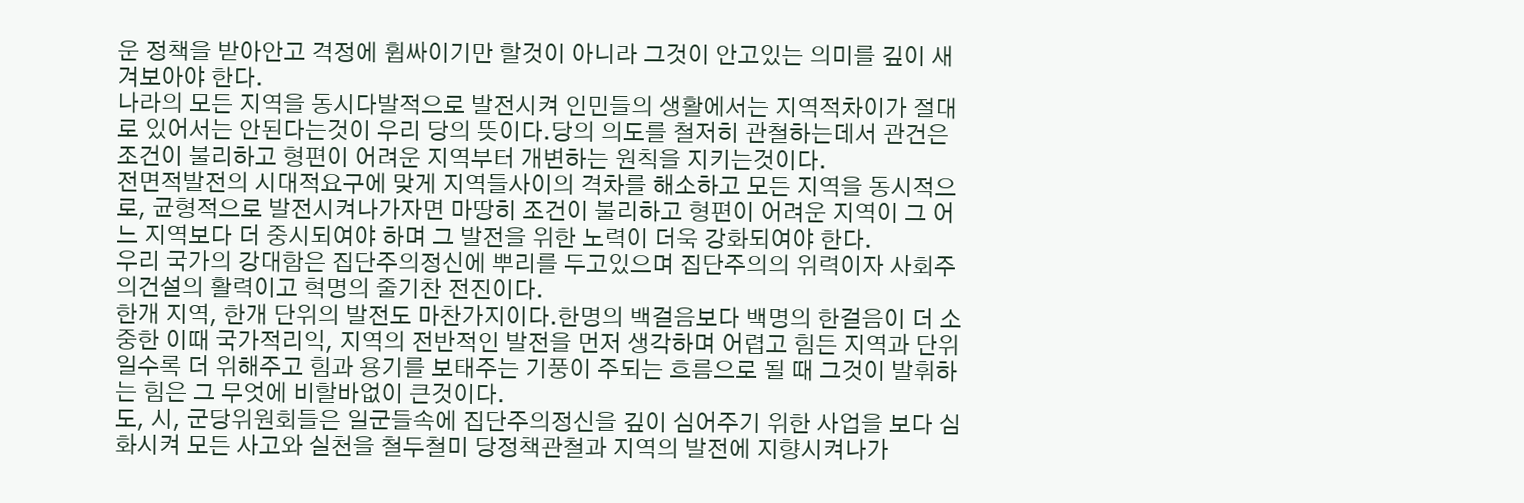운 정책을 받아안고 격정에 휩싸이기만 할것이 아니라 그것이 안고있는 의미를 깊이 새겨보아야 한다.
나라의 모든 지역을 동시다발적으로 발전시켜 인민들의 생활에서는 지역적차이가 절대로 있어서는 안된다는것이 우리 당의 뜻이다.당의 의도를 철저히 관철하는데서 관건은 조건이 불리하고 형편이 어려운 지역부터 개변하는 원칙을 지키는것이다.
전면적발전의 시대적요구에 맞게 지역들사이의 격차를 해소하고 모든 지역을 동시적으로, 균형적으로 발전시켜나가자면 마땅히 조건이 불리하고 형편이 어려운 지역이 그 어느 지역보다 더 중시되여야 하며 그 발전을 위한 노력이 더욱 강화되여야 한다.
우리 국가의 강대함은 집단주의정신에 뿌리를 두고있으며 집단주의의 위력이자 사회주의건설의 활력이고 혁명의 줄기찬 전진이다.
한개 지역, 한개 단위의 발전도 마찬가지이다.한명의 백걸음보다 백명의 한걸음이 더 소중한 이때 국가적리익, 지역의 전반적인 발전을 먼저 생각하며 어렵고 힘든 지역과 단위일수록 더 위해주고 힘과 용기를 보태주는 기풍이 주되는 흐름으로 될 때 그것이 발휘하는 힘은 그 무엇에 비할바없이 큰것이다.
도, 시, 군당위원회들은 일군들속에 집단주의정신을 깊이 심어주기 위한 사업을 보다 심화시켜 모든 사고와 실천을 철두철미 당정책관철과 지역의 발전에 지향시켜나가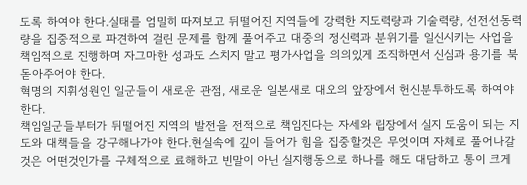도록 하여야 한다.실태를 엄밀히 따져보고 뒤떨어진 지역들에 강력한 지도력량과 기술력량, 선전선동력량을 집중적으로 파견하여 걸린 문제를 함께 풀어주고 대중의 정신력과 분위기를 일신시키는 사업을 책임적으로 진행하며 자그마한 성과도 스치지 말고 평가사업을 의의있게 조직하면서 신심과 용기를 북돋아주어야 한다.
혁명의 지휘성원인 일군들이 새로운 관점, 새로운 일본새로 대오의 앞장에서 헌신분투하도록 하여야 한다.
책임일군들부터가 뒤떨어진 지역의 발전을 전적으로 책임진다는 자세와 립장에서 실지 도움이 되는 지도와 대책들을 강구해나가야 한다.현실속에 깊이 들어가 힘을 집중할것은 무엇이며 자체로 풀어나갈것은 어떤것인가를 구체적으로 료해하고 빈말이 아닌 실지행동으로 하나를 해도 대담하고 통이 크게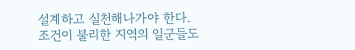설계하고 실천해나가야 한다.
조건이 불리한 지역의 일군들도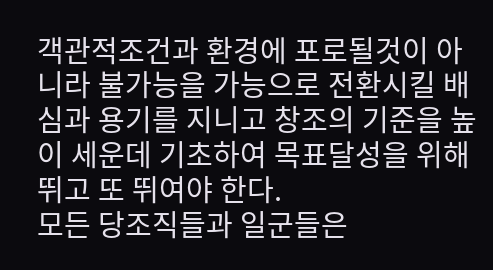객관적조건과 환경에 포로될것이 아니라 불가능을 가능으로 전환시킬 배심과 용기를 지니고 창조의 기준을 높이 세운데 기초하여 목표달성을 위해 뛰고 또 뛰여야 한다.
모든 당조직들과 일군들은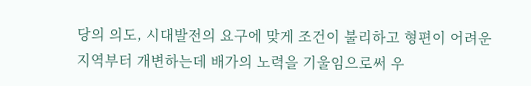당의 의도, 시대발전의 요구에 맞게 조건이 불리하고 형편이 어려운 지역부터 개변하는데 배가의 노력을 기울임으로써 우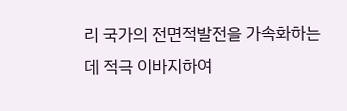리 국가의 전면적발전을 가속화하는데 적극 이바지하여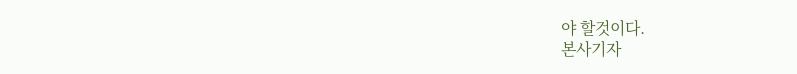야 할것이다.
본사기자